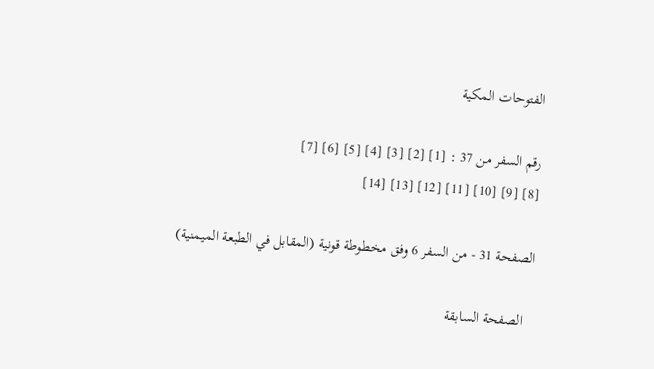الفتوحات المكية

رقم السفر من 37 : [1] [2] [3] [4] [5] [6] [7]
[8] [9] [10] [11] [12] [13] [14]

الصفحة 31 - من السفر 6 وفق مخطوطة قونية (المقابل في الطبعة الميمنية)

  الصفحة السابقة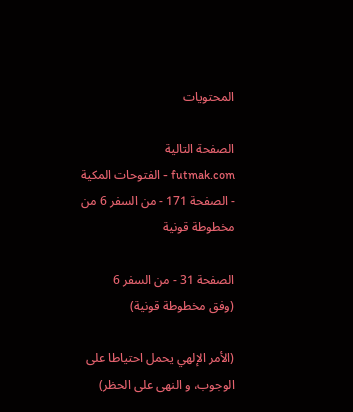المحتويات

الصفحة التالية
futmak.com - الفتوحات المكية - الصفحة 171 - من السفر 6 من مخطوطة قونية

الصفحة 31 - من السفر 6
(وفق مخطوطة قونية)

(الأمر الإلهي يحمل احتياطا على الوجوب، و النهى على الحظر)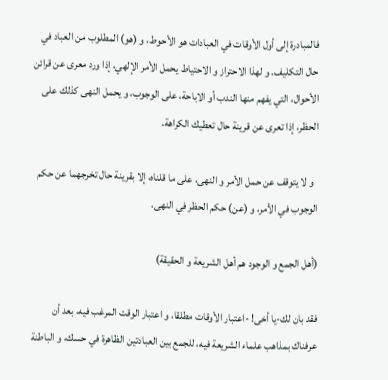فالمبادرة إلى أول الأوقات في العبادات هو الأحوط، و (هو) المطلوب من العباد في حال التكليف. و لهذا الاحتراز و الاحتياط يحمل الأمر الإلهي، إذا ورد معرى عن قرائن الأحوال، التي يفهم منها الندب أو الاباحة، على الوجوب، و يحمل النهى كذلك على الحظر، إذا تعرى عن قرينة حال تعطيك الكراهة.

  و لا يتوقف عن حمل الأمر و النهى، على ما قلناه، إلا بقرينة حال تخرجهما عن حكم الوجوب في الأمر، و (عن) حكم الحظر في النهى.

(أهل الجمع و الوجود هم أهل الشريعة و الحقيقة)

فقد بان لك-يا أخى! -اعتبار الأوقات مطلقا، و اعتبار الوقت المرغب فيه، بعد أن عرفناك بمذاهب علماء الشريعة فيه، للجمع بين العبادتين الظاهرة في حسك، و الباطنة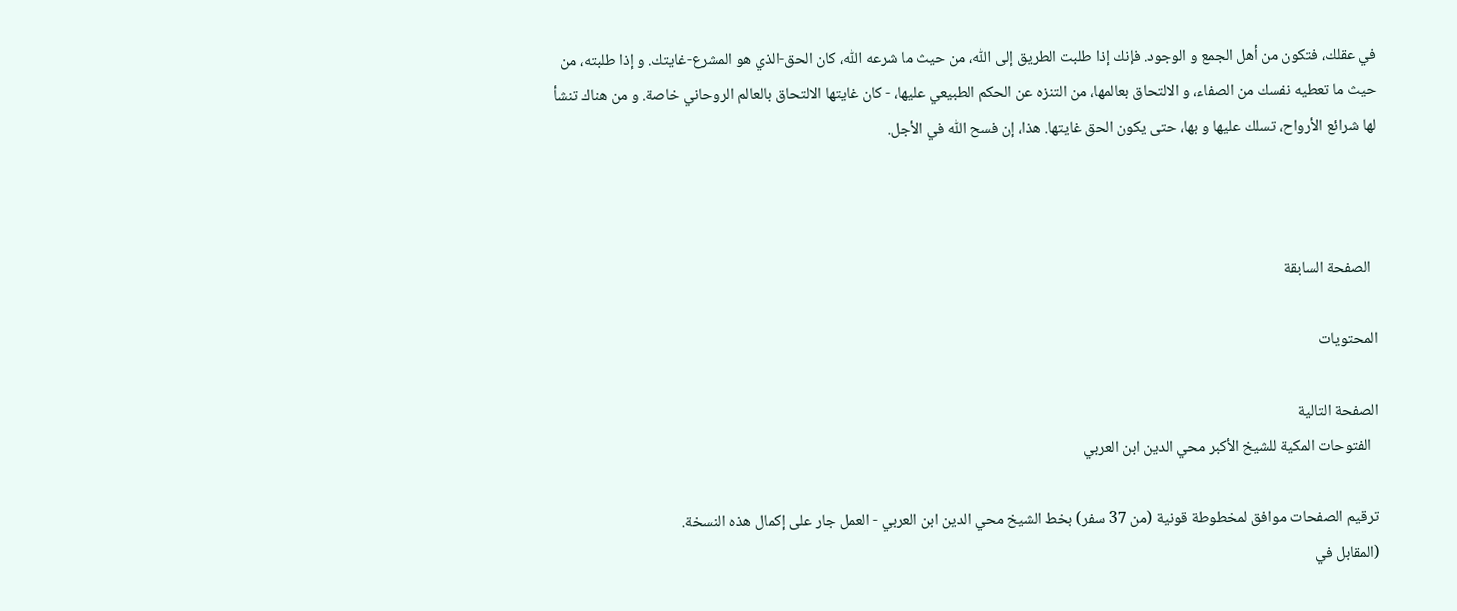في عقلك، فتكون من أهل الجمع و الوجود. فإنك إذا طلبت الطريق إلى اللّٰه، من حيث ما شرعه اللّٰه، كان الحق-الذي هو المشرع-غايتك. و إذا طلبته، من حيث ما تعطيه نفسك من الصفاء، و الالتحاق بعالمها، من التنزه عن الحكم الطبيعي عليها، - كان غايتها الالتحاق بالعالم الروحاني خاصة. و من هناك تنشأ لها شرائع الأرواح، تسلك عليها و بها، حتى يكون الحق غايتها. هذا، إن فسح اللّٰه في الأجل.



  الصفحة السابقة

المحتويات

الصفحة التالية
  الفتوحات المكية للشيخ الأكبر محي الدين ابن العربي

ترقيم الصفحات موافق لمخطوطة قونية (من 37 سفر) بخط الشيخ محي الدين ابن العربي - العمل جار على إكمال هذه النسخة.
(المقابل في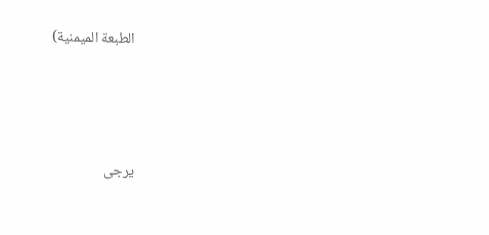الطبعة الميمنية)




يرجى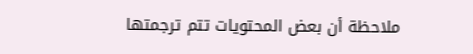ملاحظة أن بعض المحتويات تتم ترجمتها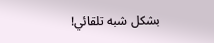بشكل شبه تلقائي!